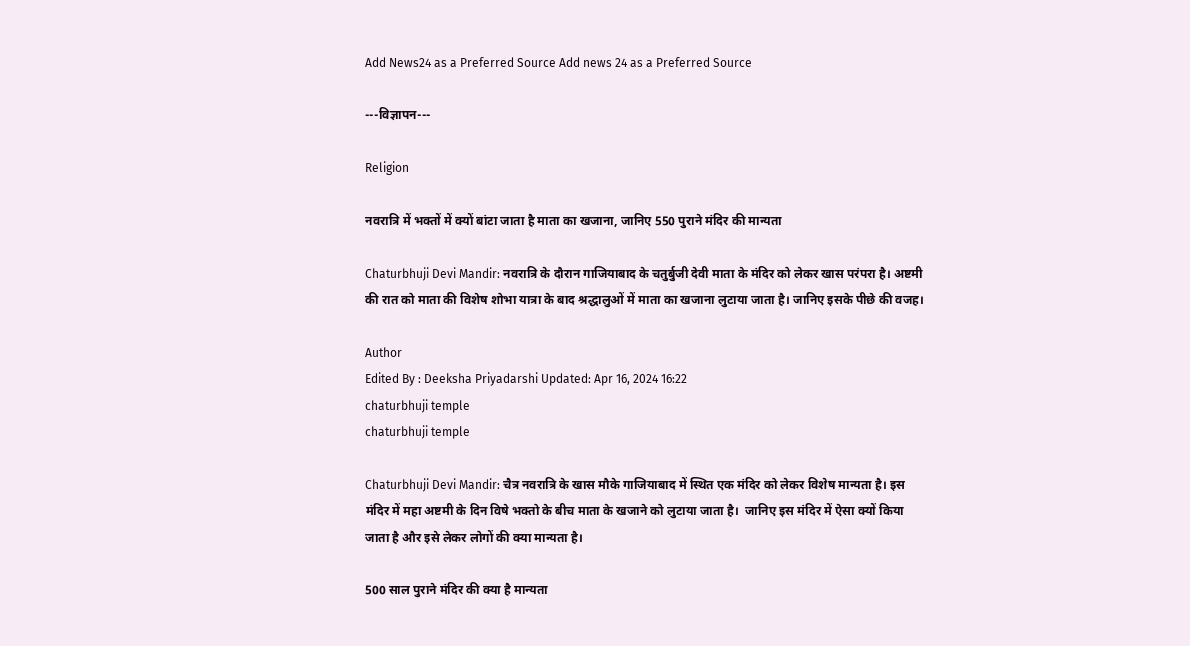Add News24 as a Preferred Source Add news 24 as a Preferred Source

---विज्ञापन---

Religion

नवरात्रि में भक्तों में क्यों बांटा जाता है माता का खजाना, जानिए 550 पुराने मंदिर की मान्यता

Chaturbhuji Devi Mandir: नवरात्रि के दौरान गाजियाबाद के चतुर्बुजी देवी माता के मंदिर को लेकर खास परंपरा है। अष्टमी की रात को माता की विशेष शोभा यात्रा के बाद श्रद्धालुओं में माता का खजाना लुटाया जाता है। जानिए इसके पीछे की वजह।

Author
Edited By : Deeksha Priyadarshi Updated: Apr 16, 2024 16:22
chaturbhuji temple
chaturbhuji temple

Chaturbhuji Devi Mandir: चैत्र नवरात्रि के खास मौके गाजियाबाद में स्थित एक मंदिर को लेकर विशेष मान्यता है। इस मंदिर में महा अष्टमी के दिन विषे भक्तो के बीच माता के खजाने को लुटाया जाता है।  जानिए इस मंदिर में ऐसा क्यों किया जाता है और इसे लेकर लोगों की क्या मान्यता है।

500 साल पुराने मंदिर की क्या है मान्यता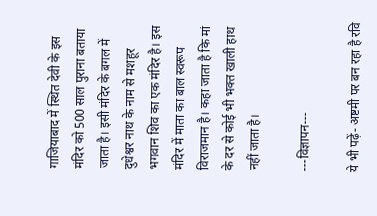गाजियाबाद में स्थित देवी के इस मंदिर को 500 साल पुराना बताया जाता है। इसी मंदिर के बगल में दुधेश्वर नाथ के नाम से मशहूर भगवान शिव का एक मंदिर है। इस मंदिर में माता का बाल स्वरूप विराजमान है। कहा जाता है कि मां के दर से कोई भी भक्त खाली हाथ नहीं जाता है।

---विज्ञापन---

ये भी पढ़ें- अष्टमी पर बन रहा है रवि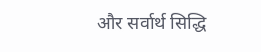और सर्वार्थ सिद्धि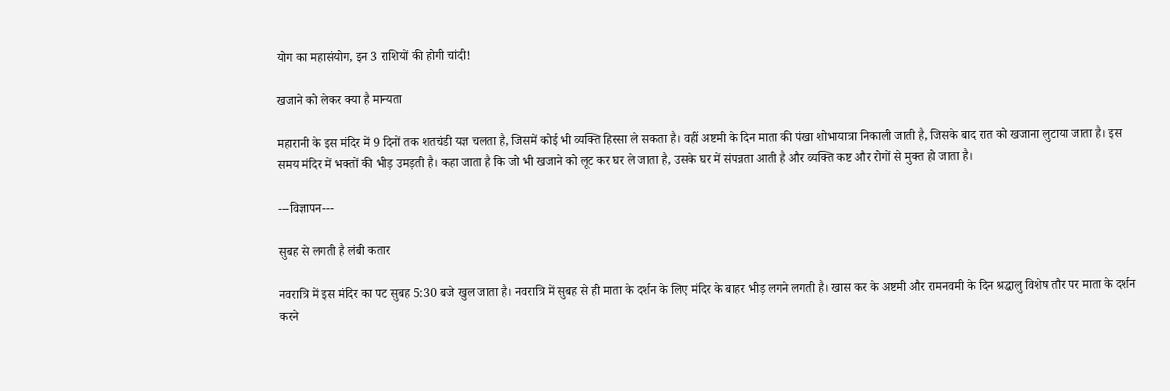योग का महासंयोग, इन 3 राशियों की होगी चांदी!

खजाने को लेकर क्या है मान्यता

महारानी के इस मंदिर में 9 दिनों तक शतचंडी यज्ञ चलता है, जिसमें कोई भी व्यक्ति हिस्सा ले सकता है। वहीं अष्टमी के दिन माता की पंखा शोभायात्रा निकाली जाती है, जिसके बाद रात को खजाना लुटाया जाता है। इस समय मंदिर में भक्तों की भीड़ उमड़ती है। कहा जाता है कि जो भी खजाने को लूट कर घर ले जाता है, उसके घर में संपन्नता आती है और व्यक्ति कष्ट और रोगों से मुक्त हो जाता है।

---विज्ञापन---

सुबह से लगती है लंबी कतार

नवरात्रि में इस मंदिर का पट सुबह 5:30 बजे खुल जाता है। नवरात्रि में सुबह से ही माता के दर्शन के लिए मंदिर के बाहर भीड़ लगने लगती है। खास कर के अष्टमी और रामनवमी के दिन श्रद्धालु विशेष तौर पर माता के दर्शन करने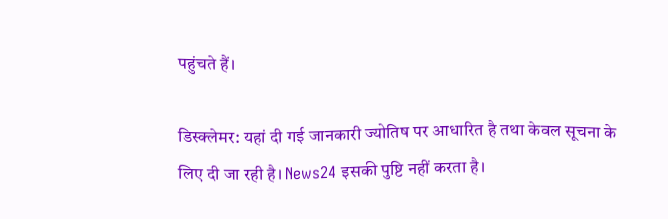पहुंचते हैं।

डिस्क्लेमर: यहां दी गई जानकारी ज्योतिष पर आधारित है तथा केवल सूचना के लिए दी जा रही है। News24 इसकी पुष्टि नहीं करता है।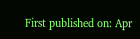First published on: Apr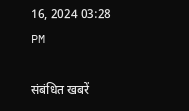16, 2024 03:28 PM

संबंधित खबरें